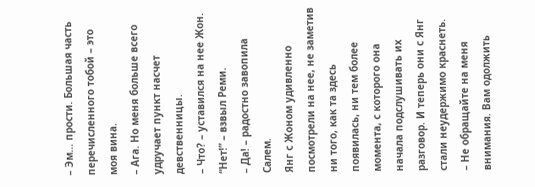– Эм… прости. Большая часть перечисленного тобой – это моя вина.
– Ага. Но меня больше всего удручает пункт насчет девственницы.
– Что? – уставился на нее Жон.
“Нет!” – взвыл Реми.
– Да! – радостно завопила Салем.
Янг с Жоном удивленно посмотрели на нее, не заметив ни того, как та здесь появилась, ни тем более момента, с которого она начала подслушивать их разговор. И теперь они с Янг стали неудержимо краснеть.
– Не обращайте на меня внимания. Вам одолжить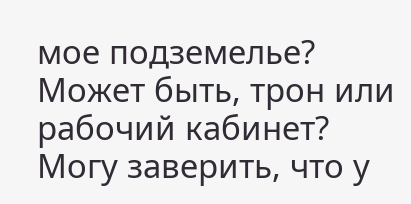мое подземелье? Может быть, трон или рабочий кабинет? Могу заверить, что у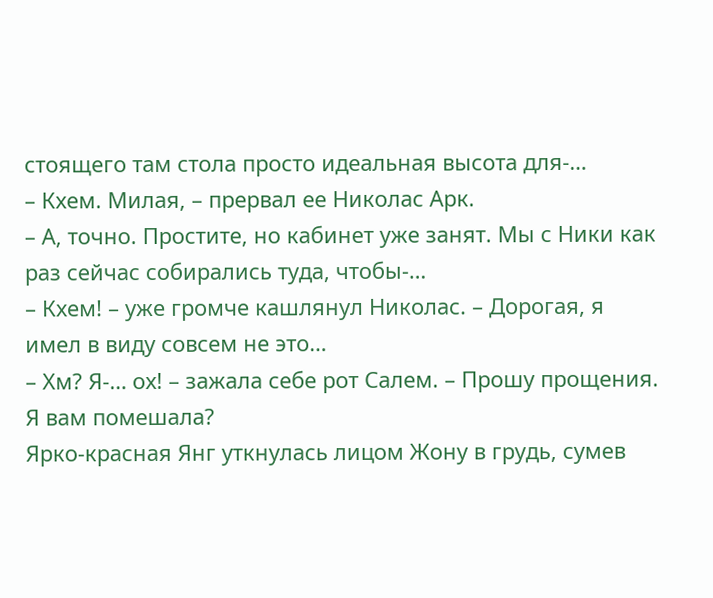стоящего там стола просто идеальная высота для-…
– Кхем. Милая, – прервал ее Николас Арк.
– А, точно. Простите, но кабинет уже занят. Мы с Ники как раз сейчас собирались туда, чтобы-…
– Кхем! – уже громче кашлянул Николас. – Дорогая, я имел в виду совсем не это…
– Хм? Я-… ох! – зажала себе рот Салем. – Прошу прощения. Я вам помешала?
Ярко-красная Янг уткнулась лицом Жону в грудь, сумев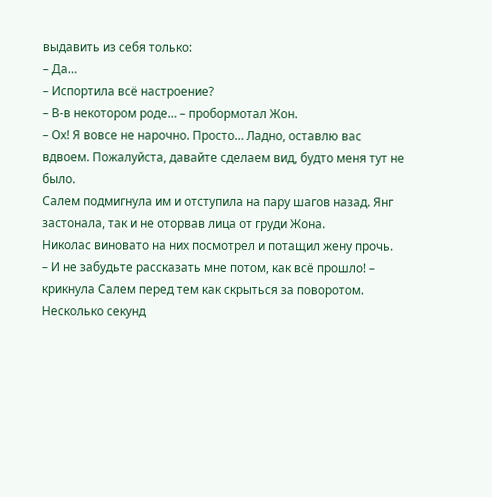выдавить из себя только:
– Да…
– Испортила всё настроение?
– В-в некотором роде… – пробормотал Жон.
– Ох! Я вовсе не нарочно. Просто… Ладно, оставлю вас вдвоем. Пожалуйста, давайте сделаем вид, будто меня тут не было.
Салем подмигнула им и отступила на пару шагов назад. Янг застонала, так и не оторвав лица от груди Жона.
Николас виновато на них посмотрел и потащил жену прочь.
– И не забудьте рассказать мне потом, как всё прошло! – крикнула Салем перед тем как скрыться за поворотом.
Несколько секунд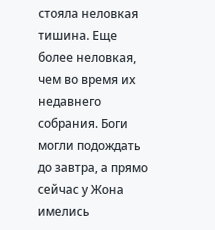стояла неловкая тишина. Еще более неловкая, чем во время их недавнего собрания. Боги могли подождать до завтра, а прямо сейчас у Жона имелись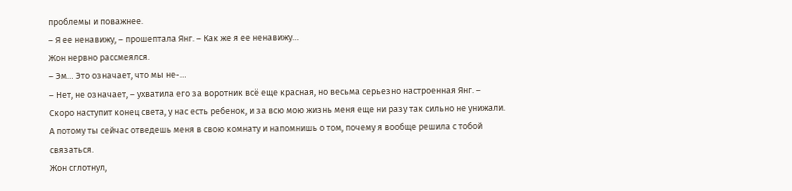проблемы и поважнее.
– Я ее ненавижу, – прошептала Янг. – Как же я ее ненавижу…
Жон нервно рассмеялся.
– Эм… Это означает, что мы не-…
– Нет, не означает, – ухватила его за воротник всё еще красная, но весьма серьезно настроенная Янг. – Скоро наступит конец света, у нас есть ребенок, и за всю мою жизнь меня еще ни разу так сильно не унижали. А потому ты сейчас отведешь меня в свою комнату и напомнишь о том, почему я вообще решила с тобой связаться.
Жон сглотнул,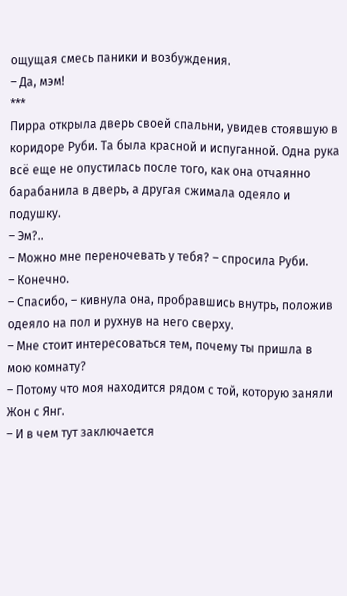ощущая смесь паники и возбуждения.
– Да, мэм!
***
Пирра открыла дверь своей спальни, увидев стоявшую в коридоре Руби. Та была красной и испуганной. Одна рука всё еще не опустилась после того, как она отчаянно барабанила в дверь, а другая сжимала одеяло и подушку.
– Эм?..
– Можно мне переночевать у тебя? – спросила Руби.
– Конечно.
– Спасибо, – кивнула она, пробравшись внутрь, положив одеяло на пол и рухнув на него сверху.
– Мне стоит интересоваться тем, почему ты пришла в мою комнату?
– Потому что моя находится рядом с той, которую заняли Жон с Янг.
– И в чем тут заключается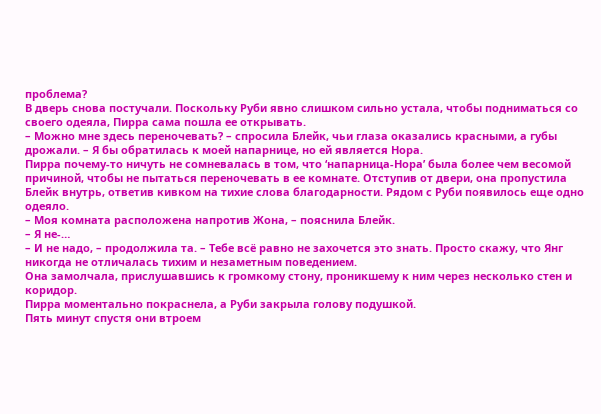проблема?
В дверь снова постучали. Поскольку Руби явно слишком сильно устала, чтобы подниматься со своего одеяла, Пирра сама пошла ее открывать.
– Можно мне здесь переночевать? – спросила Блейк, чьи глаза оказались красными, а губы дрожали. – Я бы обратилась к моей напарнице, но ей является Нора.
Пирра почему-то ничуть не сомневалась в том, что ‘напарница-Нора’ была более чем весомой причиной, чтобы не пытаться переночевать в ее комнате. Отступив от двери, она пропустила Блейк внутрь, ответив кивком на тихие слова благодарности. Рядом с Руби появилось еще одно одеяло.
– Моя комната расположена напротив Жона, – пояснила Блейк.
– Я не-…
– И не надо, – продолжила та. – Тебе всё равно не захочется это знать. Просто скажу, что Янг никогда не отличалась тихим и незаметным поведением.
Она замолчала, прислушавшись к громкому стону, проникшему к ним через несколько стен и коридор.
Пирра моментально покраснела, а Руби закрыла голову подушкой.
Пять минут спустя они втроем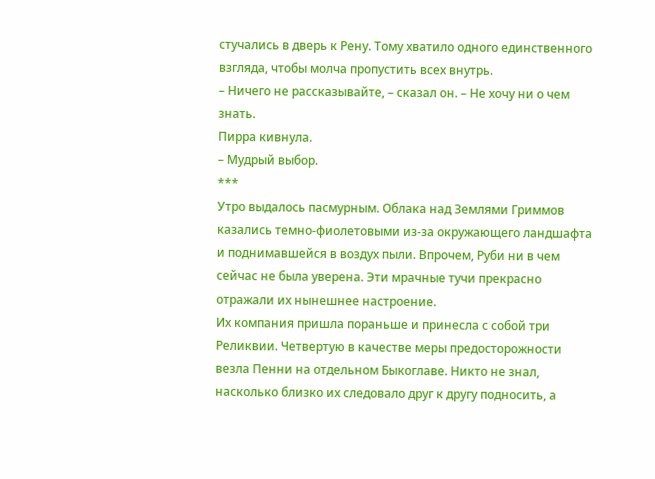стучались в дверь к Рену. Тому хватило одного единственного взгляда, чтобы молча пропустить всех внутрь.
– Ничего не рассказывайте, – сказал он. – Не хочу ни о чем знать.
Пирра кивнула.
– Мудрый выбор.
***
Утро выдалось пасмурным. Облака над Землями Гриммов казались темно-фиолетовыми из-за окружающего ландшафта и поднимавшейся в воздух пыли. Впрочем, Руби ни в чем сейчас не была уверена. Эти мрачные тучи прекрасно отражали их нынешнее настроение.
Их компания пришла пораньше и принесла с собой три Реликвии. Четвертую в качестве меры предосторожности везла Пенни на отдельном Быкоглаве. Никто не знал, насколько близко их следовало друг к другу подносить, а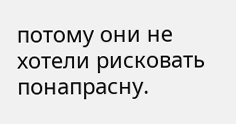потому они не хотели рисковать понапрасну.